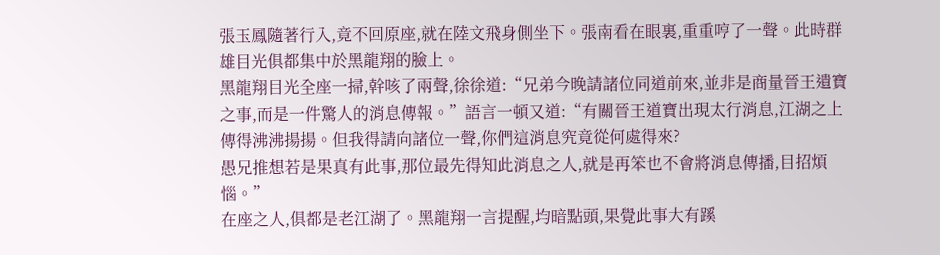張玉鳳隨著行入,竟不回原座,就在陸文飛身側坐下。張南看在眼裏,重重哼了一聲。此時群雄目光俱都集中於黑龍翔的臉上。
黑龍翔目光全座一掃,幹咳了兩聲,徐徐道:“兄弟今晚請諸位同道前來,並非是商量晉王遺寶之事,而是一件驚人的消息傳報。”語言一頓又道:“有關晉王道寶出現太行消息,江湖之上傳得沸沸揚揚。但我得請向諸位一聲,你們這消息究竟從何處得來?
愚兄推想若是果真有此事,那位最先得知此消息之人,就是再笨也不會將消息傳播,目招煩惱。”
在座之人,俱都是老江湖了。黑龍翔一言提醒,均暗點頭,果覺此事大有蹊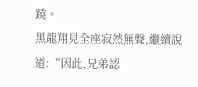蹺。
黑龍翔見全座寂然無聲,繼續說道:“因此,兄弟認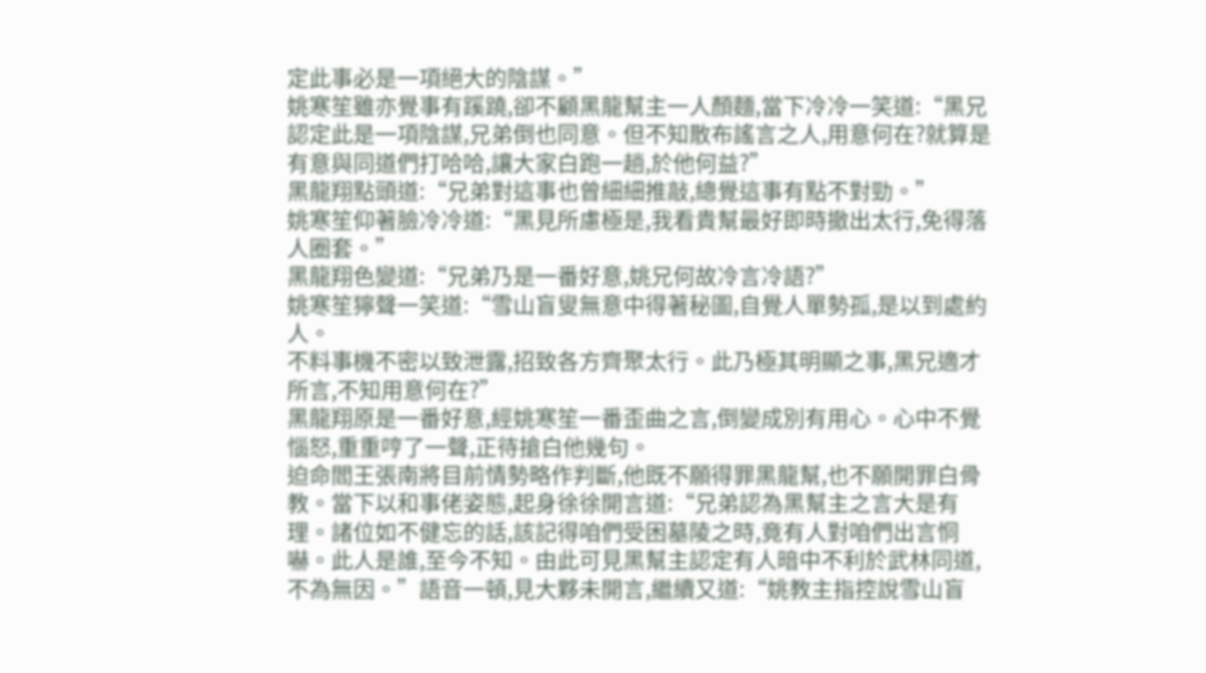定此事必是一項絕大的陰謀。”
姚寒笙雖亦覺事有蹊蹺,卻不顧黑龍幫主一人顏麵,當下冷冷一笑道:“黑兄認定此是一項陰謀,兄弟倒也同意。但不知散布謠言之人,用意何在?就算是有意與同道們打哈哈,讓大家白跑一趟,於他何益?”
黑龍翔點頭道:“兄弟對這事也曾細細推敲,總覺這事有點不對勁。”
姚寒笙仰著臉冷冷道:“黑見所慮極是,我看貴幫最好即時撤出太行,免得落人圈套。”
黑龍翔色變道:“兄弟乃是一番好意,姚兄何故冷言冷語?”
姚寒笙獰聲一笑道:“雪山盲叟無意中得著秘圖,自覺人單勢孤,是以到處約人。
不料事機不密以致泄露,招致各方齊聚太行。此乃極其明顯之事,黑兄適才所言,不知用意何在?”
黑龍翔原是一番好意,經姚寒笙一番歪曲之言,倒變成別有用心。心中不覺惱怒,重重哼了一聲,正待搶白他幾句。
迫命閻王張南將目前情勢略作判斷,他既不願得罪黑龍幫,也不願開罪白骨教。當下以和事佬姿態,起身徐徐開言道:“兄弟認為黑幫主之言大是有理。諸位如不健忘的話,該記得咱們受困墓陵之時,竟有人對咱們出言恫嚇。此人是誰,至今不知。由此可見黑幫主認定有人暗中不利於武林同道,不為無因。”語音一頓,見大夥未開言,繼續又道:“姚教主指控說雪山盲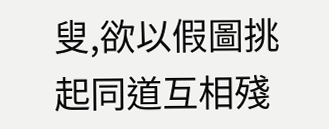叟,欲以假圖挑起同道互相殘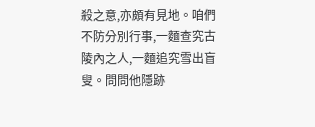殺之意,亦頗有見地。咱們不防分別行事,一麵查究古陵內之人,一麵追究雪出盲叟。問問他隱跡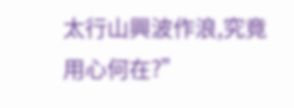太行山興波作浪,究竟用心何在?”